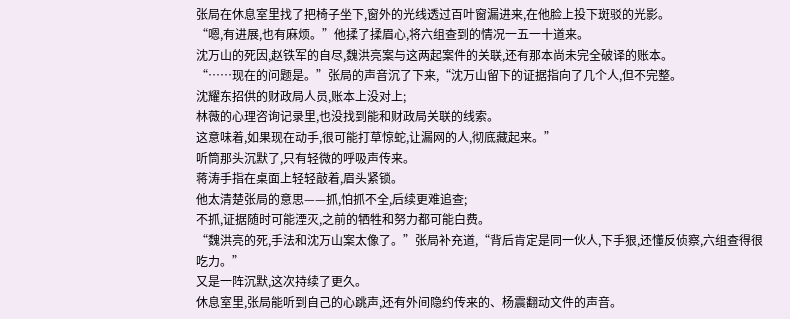张局在休息室里找了把椅子坐下,窗外的光线透过百叶窗漏进来,在他脸上投下斑驳的光影。
“嗯,有进展,也有麻烦。”他揉了揉眉心,将六组查到的情况一五一十道来。
沈万山的死因,赵铁军的自尽,魏洪亮案与这两起案件的关联,还有那本尚未完全破译的账本。
“……现在的问题是。”张局的声音沉了下来,“沈万山留下的证据指向了几个人,但不完整。
沈耀东招供的财政局人员,账本上没对上;
林薇的心理咨询记录里,也没找到能和财政局关联的线索。
这意味着,如果现在动手,很可能打草惊蛇,让漏网的人,彻底藏起来。”
听筒那头沉默了,只有轻微的呼吸声传来。
蒋涛手指在桌面上轻轻敲着,眉头紧锁。
他太清楚张局的意思——抓,怕抓不全,后续更难追查;
不抓,证据随时可能湮灭,之前的牺牲和努力都可能白费。
“魏洪亮的死,手法和沈万山案太像了。”张局补充道,“背后肯定是同一伙人,下手狠,还懂反侦察,六组查得很吃力。”
又是一阵沉默,这次持续了更久。
休息室里,张局能听到自己的心跳声,还有外间隐约传来的、杨震翻动文件的声音。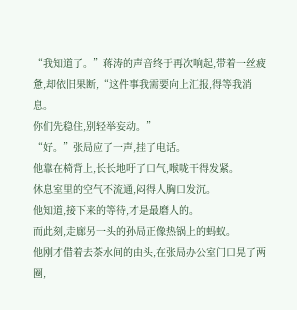“我知道了。”蒋涛的声音终于再次响起,带着一丝疲惫,却依旧果断,“这件事我需要向上汇报,得等我消息。
你们先稳住,别轻举妄动。”
“好。”张局应了一声,挂了电话。
他靠在椅背上,长长地吁了口气,喉咙干得发紧。
休息室里的空气不流通,闷得人胸口发沉。
他知道,接下来的等待,才是最磨人的。
而此刻,走廊另一头的孙局正像热锅上的蚂蚁。
他刚才借着去茶水间的由头,在张局办公室门口晃了两圈,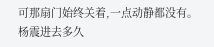可那扇门始终关着,一点动静都没有。
杨震进去多久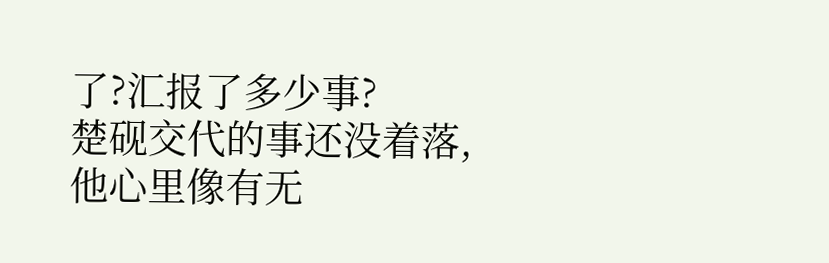了?汇报了多少事?
楚砚交代的事还没着落,他心里像有无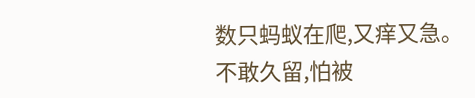数只蚂蚁在爬,又痒又急。
不敢久留,怕被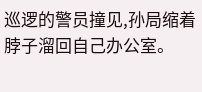巡逻的警员撞见,孙局缩着脖子溜回自己办公室。